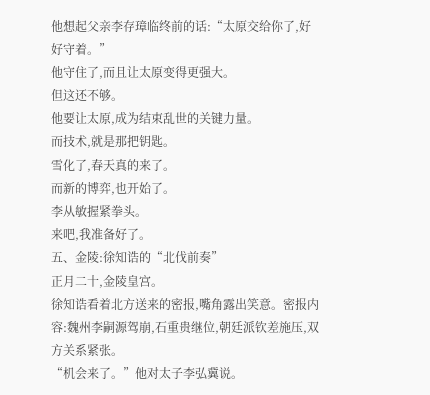他想起父亲李存璋临终前的话:“太原交给你了,好好守着。”
他守住了,而且让太原变得更强大。
但这还不够。
他要让太原,成为结束乱世的关键力量。
而技术,就是那把钥匙。
雪化了,春天真的来了。
而新的博弈,也开始了。
李从敏握紧拳头。
来吧,我准备好了。
五、金陵:徐知诰的“北伐前奏”
正月二十,金陵皇宫。
徐知诰看着北方送来的密报,嘴角露出笑意。密报内容:魏州李嗣源驾崩,石重贵继位,朝廷派钦差施压,双方关系紧张。
“机会来了。”他对太子李弘冀说。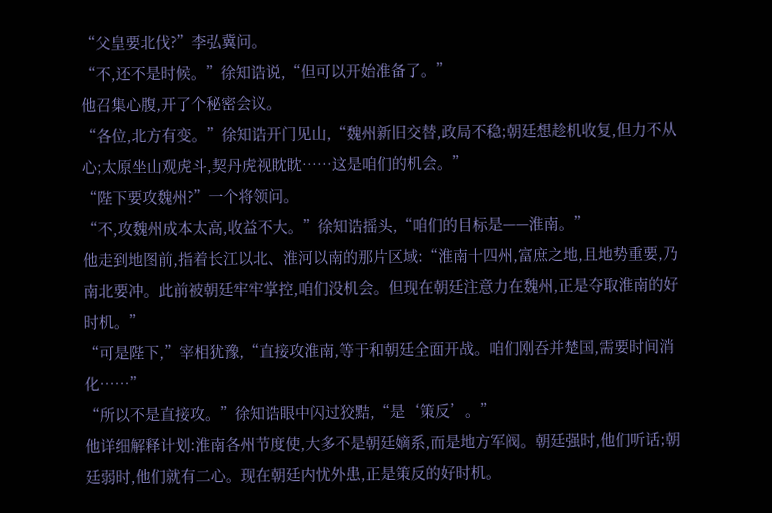“父皇要北伐?”李弘冀问。
“不,还不是时候。”徐知诰说,“但可以开始准备了。”
他召集心腹,开了个秘密会议。
“各位,北方有变。”徐知诰开门见山,“魏州新旧交替,政局不稳;朝廷想趁机收复,但力不从心;太原坐山观虎斗,契丹虎视眈眈……这是咱们的机会。”
“陛下要攻魏州?”一个将领问。
“不,攻魏州成本太高,收益不大。”徐知诰摇头,“咱们的目标是——淮南。”
他走到地图前,指着长江以北、淮河以南的那片区域:“淮南十四州,富庶之地,且地势重要,乃南北要冲。此前被朝廷牢牢掌控,咱们没机会。但现在朝廷注意力在魏州,正是夺取淮南的好时机。”
“可是陛下,”宰相犹豫,“直接攻淮南,等于和朝廷全面开战。咱们刚吞并楚国,需要时间消化……”
“所以不是直接攻。”徐知诰眼中闪过狡黠,“是‘策反’。”
他详细解释计划:淮南各州节度使,大多不是朝廷嫡系,而是地方军阀。朝廷强时,他们听话;朝廷弱时,他们就有二心。现在朝廷内忧外患,正是策反的好时机。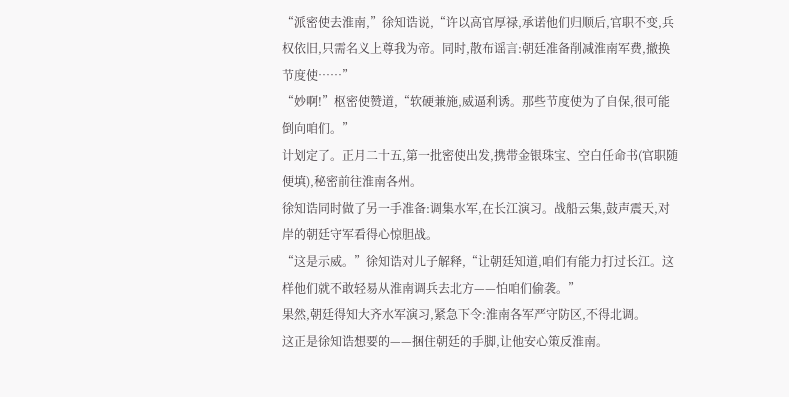“派密使去淮南,”徐知诰说,“许以高官厚禄,承诺他们归顺后,官职不变,兵权依旧,只需名义上尊我为帝。同时,散布谣言:朝廷准备削减淮南军费,撤换节度使……”
“妙啊!”枢密使赞道,“软硬兼施,威逼利诱。那些节度使为了自保,很可能倒向咱们。”
计划定了。正月二十五,第一批密使出发,携带金银珠宝、空白任命书(官职随便填),秘密前往淮南各州。
徐知诰同时做了另一手准备:调集水军,在长江演习。战船云集,鼓声震天,对岸的朝廷守军看得心惊胆战。
“这是示威。”徐知诰对儿子解释,“让朝廷知道,咱们有能力打过长江。这样他们就不敢轻易从淮南调兵去北方——怕咱们偷袭。”
果然,朝廷得知大齐水军演习,紧急下令:淮南各军严守防区,不得北调。
这正是徐知诰想要的——捆住朝廷的手脚,让他安心策反淮南。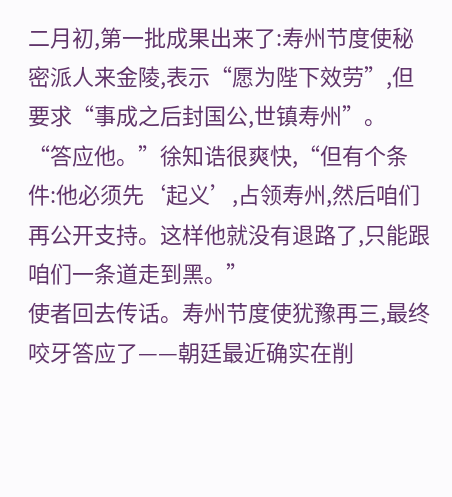二月初,第一批成果出来了:寿州节度使秘密派人来金陵,表示“愿为陛下效劳”,但要求“事成之后封国公,世镇寿州”。
“答应他。”徐知诰很爽快,“但有个条件:他必须先‘起义’,占领寿州,然后咱们再公开支持。这样他就没有退路了,只能跟咱们一条道走到黑。”
使者回去传话。寿州节度使犹豫再三,最终咬牙答应了——朝廷最近确实在削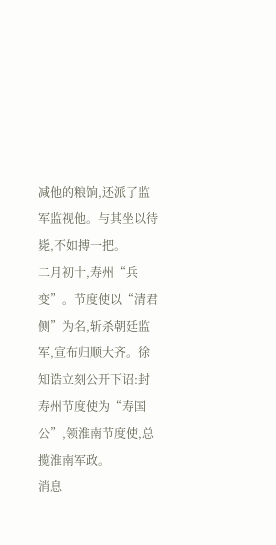减他的粮饷,还派了监军监视他。与其坐以待毙,不如搏一把。
二月初十,寿州“兵变”。节度使以“清君侧”为名,斩杀朝廷监军,宣布归顺大齐。徐知诰立刻公开下诏:封寿州节度使为“寿国公”,领淮南节度使,总揽淮南军政。
消息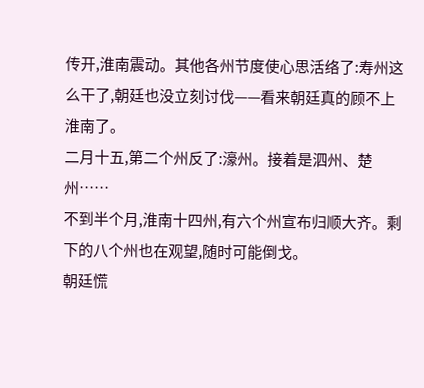传开,淮南震动。其他各州节度使心思活络了:寿州这么干了,朝廷也没立刻讨伐——看来朝廷真的顾不上淮南了。
二月十五,第二个州反了:濠州。接着是泗州、楚州……
不到半个月,淮南十四州,有六个州宣布归顺大齐。剩下的八个州也在观望,随时可能倒戈。
朝廷慌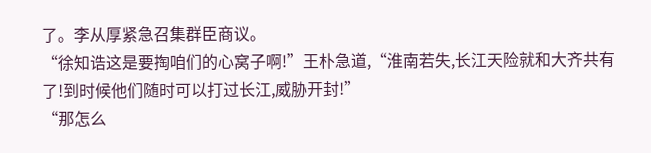了。李从厚紧急召集群臣商议。
“徐知诰这是要掏咱们的心窝子啊!”王朴急道,“淮南若失,长江天险就和大齐共有了!到时候他们随时可以打过长江,威胁开封!”
“那怎么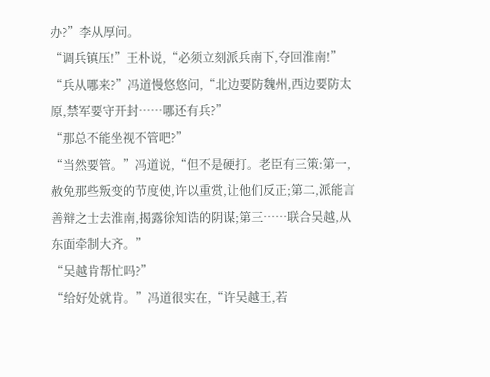办?”李从厚问。
“调兵镇压!”王朴说,“必须立刻派兵南下,夺回淮南!”
“兵从哪来?”冯道慢悠悠问,“北边要防魏州,西边要防太原,禁军要守开封……哪还有兵?”
“那总不能坐视不管吧?”
“当然要管。”冯道说,“但不是硬打。老臣有三策:第一,赦免那些叛变的节度使,许以重赏,让他们反正;第二,派能言善辩之士去淮南,揭露徐知诰的阴谋;第三……联合吴越,从东面牵制大齐。”
“吴越肯帮忙吗?”
“给好处就肯。”冯道很实在,“许吴越王,若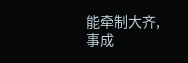能牵制大齐,事成